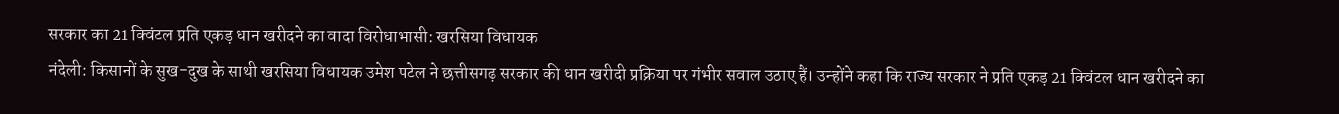सरकार का 21 क्विंटल प्रति एकड़ धान खरीदने का वादा विरोधाभासी: खरसिया विधायक
नंदेली: किसानों के सुख-दुख के साथी खरसिया विधायक उमेश पटेल ने छत्तीसगढ़ सरकार की धान खरीदी प्रक्रिया पर गंभीर सवाल उठाए हैं। उन्होंने कहा कि राज्य सरकार ने प्रति एकड़ 21 क्विंटल धान खरीदने का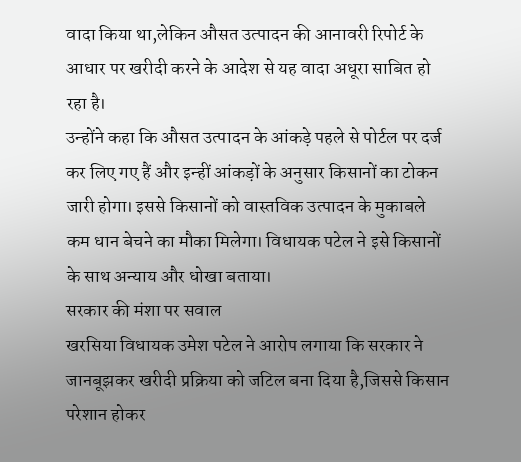वादा किया था,लेकिन औसत उत्पादन की आनावरी रिपोर्ट के आधार पर खरीदी करने के आदेश से यह वादा अधूरा साबित हो रहा है।
उन्होंने कहा कि औसत उत्पादन के आंकड़े पहले से पोर्टल पर दर्ज कर लिए गए हैं और इन्हीं आंकड़ों के अनुसार किसानों का टोकन जारी होगा। इससे किसानों को वास्तविक उत्पादन के मुकाबले कम धान बेचने का मौका मिलेगा। विधायक पटेल ने इसे किसानों के साथ अन्याय और धोखा बताया।
सरकार की मंशा पर सवाल
खरसिया विधायक उमेश पटेल ने आरोप लगाया कि सरकार ने जानबूझकर खरीदी प्रक्रिया को जटिल बना दिया है,जिससे किसान परेशान होकर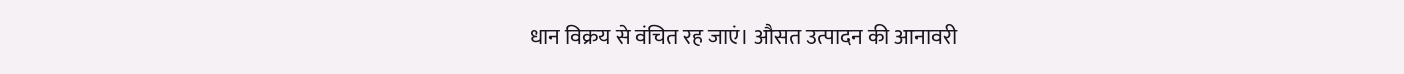धान विक्रय से वंचित रह जाएं। औसत उत्पादन की आनावरी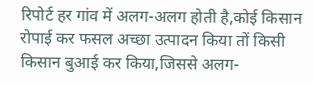रिपोर्ट हर गांव में अलग-अलग होती है,कोई किसान रोपाई कर फसल अच्छा उत्पादन किया तों किसी किसान बुआई कर किया,जिससे अलग-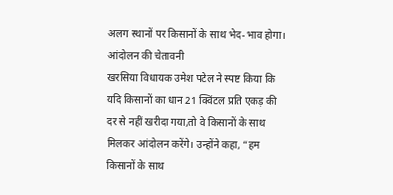अलग स्थानों पर किसानों के साथ भेद-भाव होगा।
आंदोलन की चेतावनी
खरसिया विधायक उमेश पटेल ने स्पष्ट किया कि यदि किसानों का धान 21 क्विंटल प्रति एकड़ की दर से नहीं खरीदा गया,तो वे किसानों के साथ मिलकर आंदोलन करेंगे। उन्होंने कहा, “हम किसानों के साथ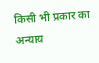किसी भी प्रकार का अन्याय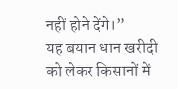नहीं होने देंगे।”
यह बयान धान खरीदी को लेकर किसानों में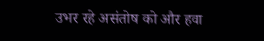उभर रहे असंतोष को और हवा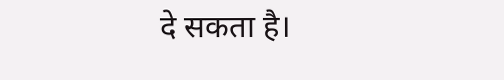दे सकता है।